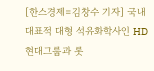[한스경제=김창수 기자] 국내 대표적 대형 석유화학사인 HD현대그룹과 롯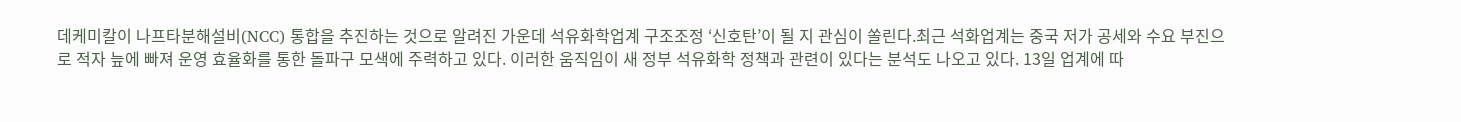데케미칼이 나프타분해설비(NCC) 통합을 추진하는 것으로 알려진 가운데 석유화학업계 구조조정 ‘신호탄’이 될 지 관심이 쏠린다.최근 석화업계는 중국 저가 공세와 수요 부진으로 적자 늪에 빠져 운영 효율화를 통한 돌파구 모색에 주력하고 있다. 이러한 움직임이 새 정부 석유화학 정책과 관련이 있다는 분석도 나오고 있다. 13일 업계에 따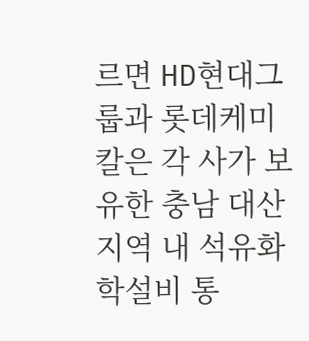르면 HD현대그룹과 롯데케미칼은 각 사가 보유한 충남 대산지역 내 석유화학설비 통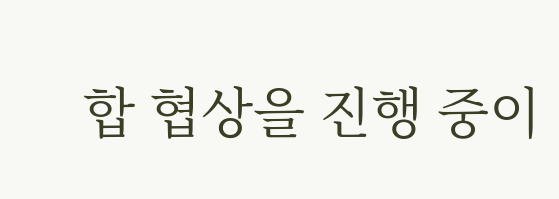합 협상을 진행 중이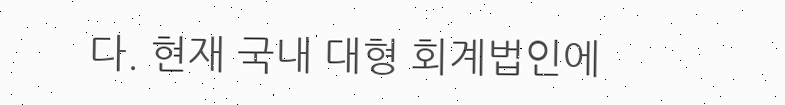다. 현재 국내 대형 회계법인에